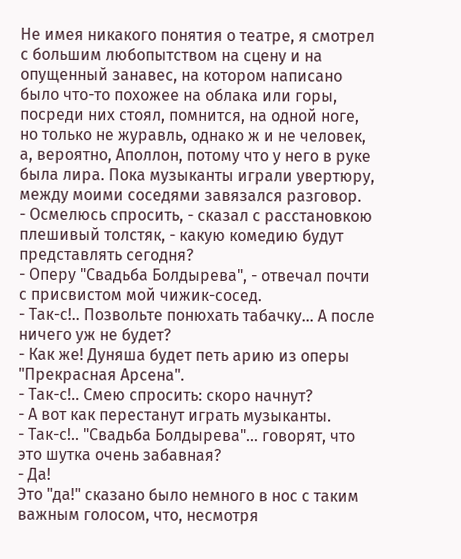Не имея никакого понятия о театре, я смотрел с большим любопытством на сцену и на опущенный занавес, на котором написано было что-то похожее на облака или горы, посреди них стоял, помнится, на одной ноге, но только не журавль, однако ж и не человек, а, вероятно, Аполлон, потому что у него в руке была лира. Пока музыканты играли увертюру, между моими соседями завязался разговор.
- Осмелюсь спросить, - сказал с расстановкою плешивый толстяк, - какую комедию будут представлять сегодня?
- Оперу "Свадьба Болдырева", - отвечал почти с присвистом мой чижик-сосед.
- Так-с!.. Позвольте понюхать табачку… А после ничего уж не будет?
- Как же! Дуняша будет петь арию из оперы "Прекрасная Арсена".
- Так-с!.. Смею спросить: скоро начнут?
- А вот как перестанут играть музыканты.
- Так-с!.. "Свадьба Болдырева"… говорят, что это шутка очень забавная?
- Да!
Это "да!" сказано было немного в нос с таким важным голосом, что, несмотря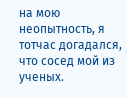на мою неопытность, я тотчас догадался, что сосед мой из ученых.